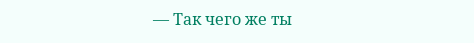— Так чего же ты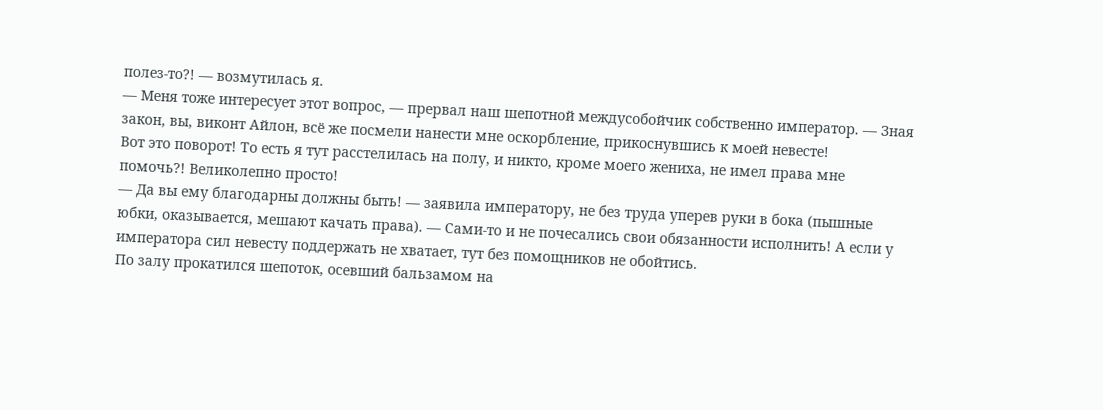полез-то?! — возмутилась я.
— Меня тоже интересует этот вопрос, — прервал наш шепотной междусобойчик собственно император. — Зная закон, вы, виконт Айлон, всё же посмели нанести мне оскорбление, прикоснувшись к моей невесте!
Вот это поворот! То есть я тут расстелилась на полу, и никто, кроме моего жениха, не имел права мне помочь?! Великолепно просто!
— Да вы ему благодарны должны быть! — заявила императору, не без труда уперев руки в бока (пышные юбки, оказывается, мешают качать права). — Сами-то и не почесались свои обязанности исполнить! А если у императора сил невесту поддержать не хватает, тут без помощников не обойтись.
По залу прокатился шепоток, осевший бальзамом на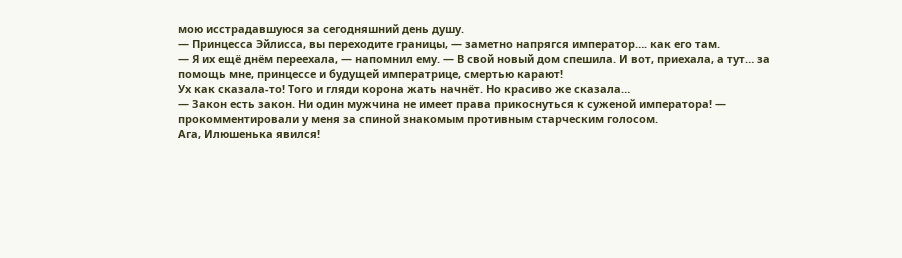мою исстрадавшуюся за сегодняшний день душу.
— Принцесса Эйлисса, вы переходите границы, — заметно напрягся император…. как его там.
— Я их ещё днём переехала, — напомнил ему. — В свой новый дом спешила. И вот, приехала, а тут… за помощь мне, принцессе и будущей императрице, смертью карают!
Ух как сказала-то! Того и гляди корона жать начнёт. Но красиво же сказала…
— Закон есть закон. Ни один мужчина не имеет права прикоснуться к суженой императора! — прокомментировали у меня за спиной знакомым противным старческим голосом.
Ага, Илюшенька явился!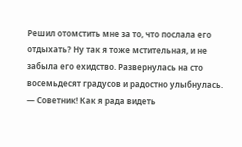Решил отомстить мне за то, что послала его отдыхать? Ну так я тоже мстительная, и не забыла его ехидство. Развернулась на сто восемьдесят градусов и радостно улыбнулась.
— Советник! Как я рада видеть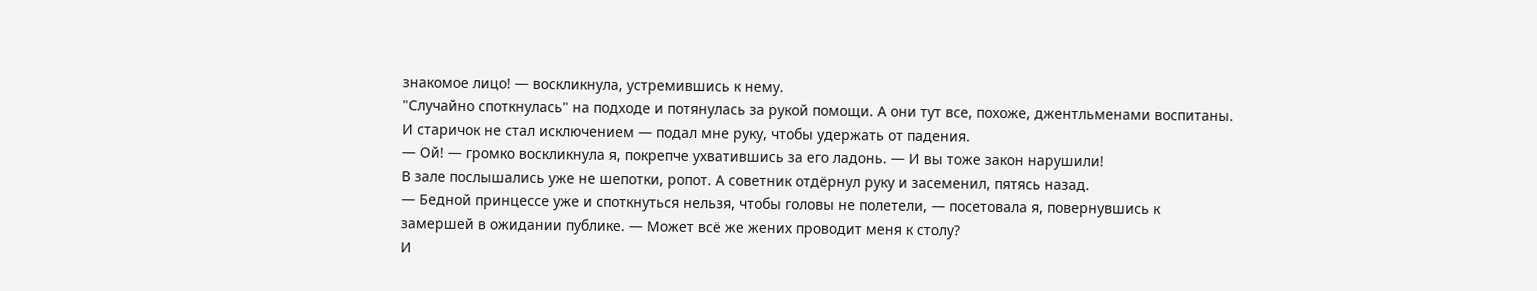знакомое лицо! — воскликнула, устремившись к нему.
"Случайно споткнулась" на подходе и потянулась за рукой помощи. А они тут все, похоже, джентльменами воспитаны. И старичок не стал исключением — подал мне руку, чтобы удержать от падения.
— Ой! — громко воскликнула я, покрепче ухватившись за его ладонь. — И вы тоже закон нарушили!
В зале послышались уже не шепотки, ропот. А советник отдёрнул руку и засеменил, пятясь назад.
— Бедной принцессе уже и споткнуться нельзя, чтобы головы не полетели, — посетовала я, повернувшись к замершей в ожидании публике. — Может всё же жених проводит меня к столу?
И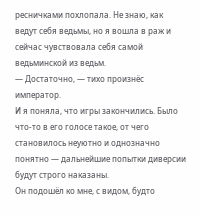ресничками похлопала. Не знаю, как ведут себя ведьмы, но я вошла в раж и сейчас чувствовала себя самой ведьминской из ведьм.
— Достаточно, — тихо произнёс император.
И я поняла, что игры закончились. Было что-то в его голосе такое, от чего становилось неуютно и однозначно понятно — дальнейшие попытки диверсии будут строго наказаны.
Он подошёл ко мне, с видом, будто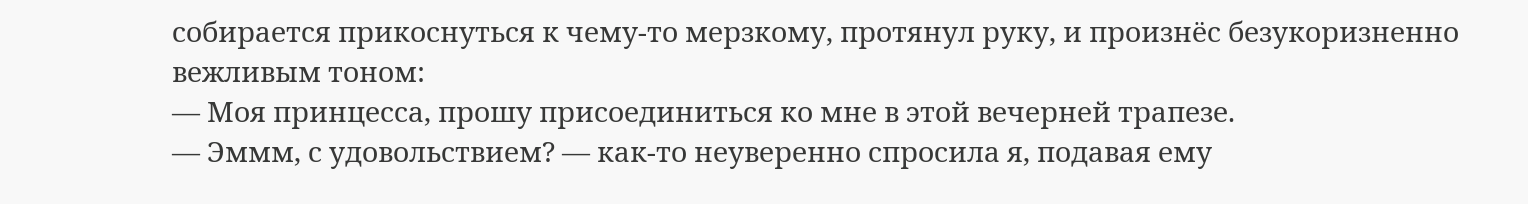собирается прикоснуться к чему-то мерзкому, протянул руку, и произнёс безукоризненно вежливым тоном:
— Моя принцесса, прошу присоединиться ко мне в этой вечерней трапезе.
— Эммм, с удовольствием? — как-то неуверенно спросила я, подавая ему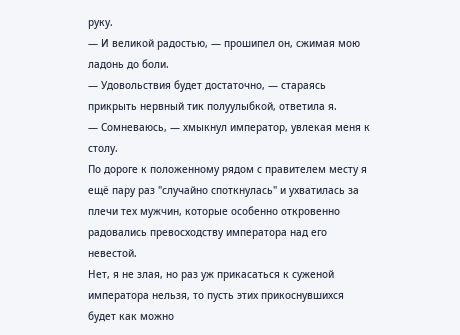руку.
— И великой радостью, — прошипел он, сжимая мою ладонь до боли.
— Удовольствия будет достаточно, — стараясь прикрыть нервный тик полуулыбкой, ответила я.
— Сомневаюсь, — хмыкнул император, увлекая меня к столу.
По дороге к положенному рядом с правителем месту я ещё пару раз "случайно споткнулась" и ухватилась за плечи тех мужчин, которые особенно откровенно радовались превосходству императора над его невестой.
Нет, я не злая, но раз уж прикасаться к суженой императора нельзя, то пусть этих прикоснувшихся будет как можно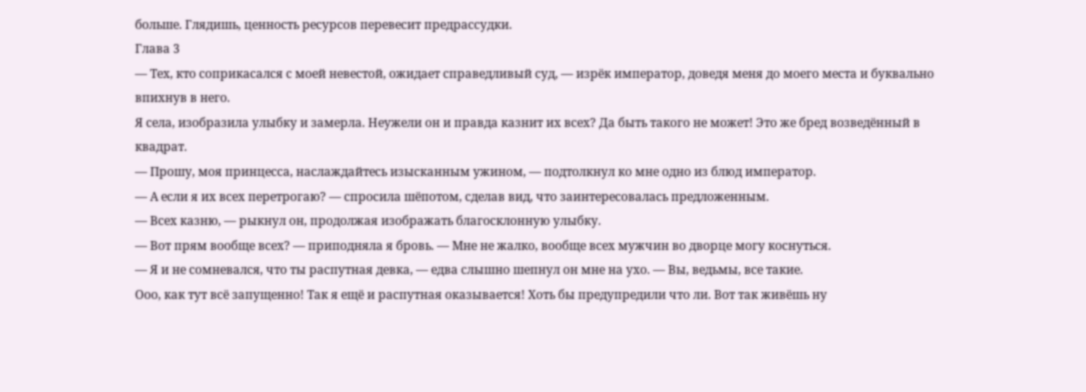больше. Глядишь, ценность ресурсов перевесит предрассудки.
Глава 3
— Тех, кто соприкасался с моей невестой, ожидает справедливый суд, — изрёк император, доведя меня до моего места и буквально впихнув в него.
Я села, изобразила улыбку и замерла. Неужели он и правда казнит их всех? Да быть такого не может! Это же бред возведённый в квадрат.
— Прошу, моя принцесса, наслаждайтесь изысканным ужином, — подтолкнул ко мне одно из блюд император.
— А если я их всех перетрогаю? — спросила шёпотом, сделав вид, что заинтересовалась предложенным.
— Всех казню, — рыкнул он, продолжая изображать благосклонную улыбку.
— Вот прям вообще всех? — приподняла я бровь. — Мне не жалко, вообще всех мужчин во дворце могу коснуться.
— Я и не сомневался, что ты распутная девка, — едва слышно шепнул он мне на ухо. — Вы, ведьмы, все такие.
Ооо, как тут всё запущенно! Так я ещё и распутная оказывается! Хоть бы предупредили что ли. Вот так живёшь ну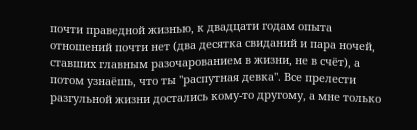почти праведной жизнью, к двадцати годам опыта отношений почти нет (два десятка свиданий и пара ночей, ставших главным разочарованием в жизни, не в счёт), а потом узнаёшь, что ты "распутная девка". Все прелести разгульной жизни достались кому-то другому, а мне только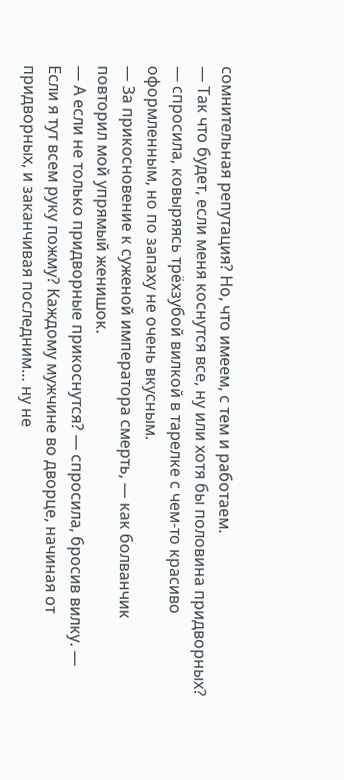сомнительная репутация? Но, что имеем, с тем и работаем.
— Так что будет, если меня коснутся все, ну или хотя бы половина придворных? — спросила, ковыряясь трёхзубой вилкой в тарелке с чем-то красиво оформленным, но по запаху не очень вкусным.
— За прикосновение к суженой императора смерть, — как болванчик повторил мой упрямый женишок.
— А если не только придворные прикоснутся? — спросила, бросив вилку. — Если я тут всем руку пожму? Каждому мужчине во дворце, начиная от придворных, и заканчивая последним… ну не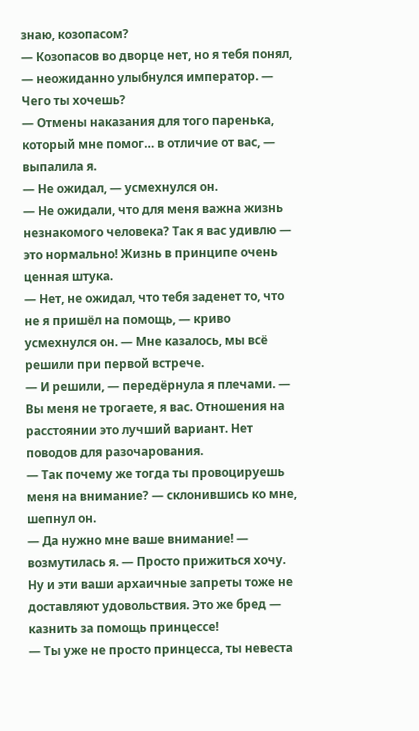знаю, козопасом?
— Козопасов во дворце нет, но я тебя понял, — неожиданно улыбнулся император. — Чего ты хочешь?
— Отмены наказания для того паренька, который мне помог… в отличие от вас, — выпалила я.
— Не ожидал, — усмехнулся он.
— Не ожидали, что для меня важна жизнь незнакомого человека? Так я вас удивлю — это нормально! Жизнь в принципе очень ценная штука.
— Нет, не ожидал, что тебя заденет то, что не я пришёл на помощь, — криво усмехнулся он. — Мне казалось, мы всё решили при первой встрече.
— И решили, — передёрнула я плечами. — Вы меня не трогаете, я вас. Отношения на расстоянии это лучший вариант. Нет поводов для разочарования.
— Так почему же тогда ты провоцируешь меня на внимание? — склонившись ко мне, шепнул он.
— Да нужно мне ваше внимание! — возмутилась я. — Просто прижиться хочу. Ну и эти ваши архаичные запреты тоже не доставляют удовольствия. Это же бред — казнить за помощь принцессе!
— Ты уже не просто принцесса, ты невеста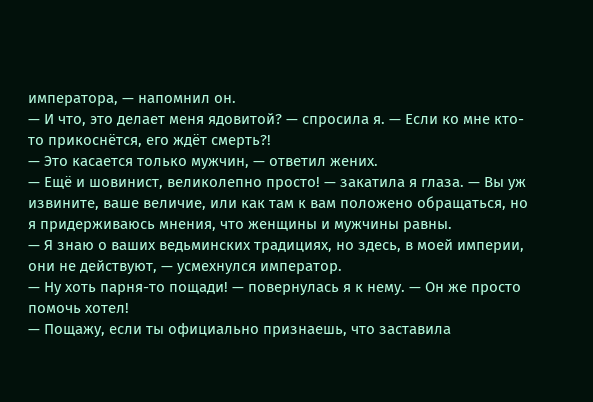императора, — напомнил он.
— И что, это делает меня ядовитой? — спросила я. — Если ко мне кто-то прикоснётся, его ждёт смерть?!
— Это касается только мужчин, — ответил жених.
— Ещё и шовинист, великолепно просто! — закатила я глаза. — Вы уж извините, ваше величие, или как там к вам положено обращаться, но я придерживаюсь мнения, что женщины и мужчины равны.
— Я знаю о ваших ведьминских традициях, но здесь, в моей империи, они не действуют, — усмехнулся император.
— Ну хоть парня-то пощади! — повернулась я к нему. — Он же просто помочь хотел!
— Пощажу, если ты официально признаешь, что заставила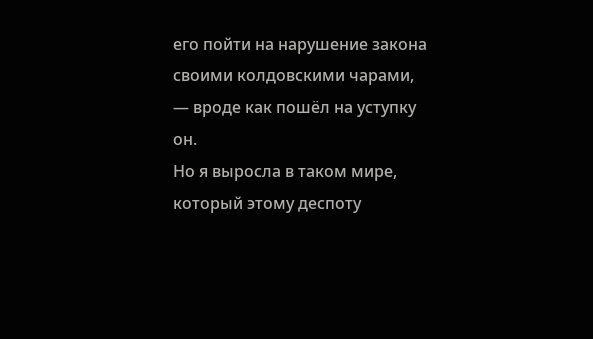его пойти на нарушение закона своими колдовскими чарами, — вроде как пошёл на уступку он.
Но я выросла в таком мире, который этому деспоту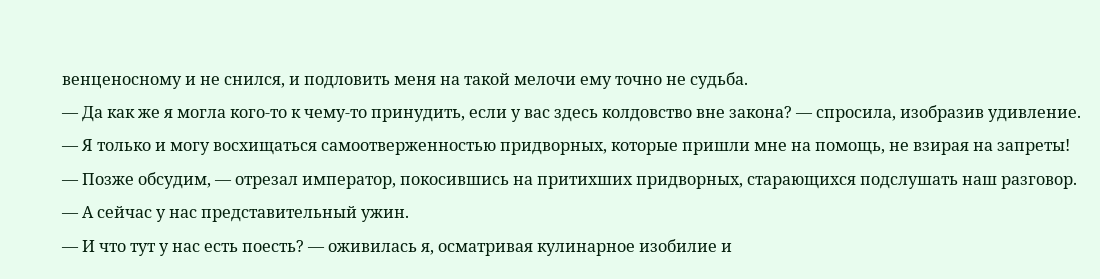венценосному и не снился, и подловить меня на такой мелочи ему точно не судьба.
— Да как же я могла кого-то к чему-то принудить, если у вас здесь колдовство вне закона? — спросила, изобразив удивление. — Я только и могу восхищаться самоотверженностью придворных, которые пришли мне на помощь, не взирая на запреты!
— Позже обсудим, — отрезал император, покосившись на притихших придворных, старающихся подслушать наш разговор. — А сейчас у нас представительный ужин.
— И что тут у нас есть поесть? — оживилась я, осматривая кулинарное изобилие и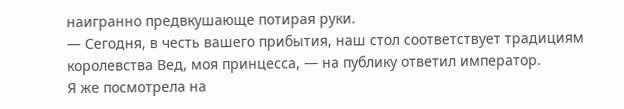наигранно предвкушающе потирая руки.
— Сегодня, в честь вашего прибытия, наш стол соответствует традициям королевства Вед, моя принцесса, — на публику ответил император.
Я же посмотрела на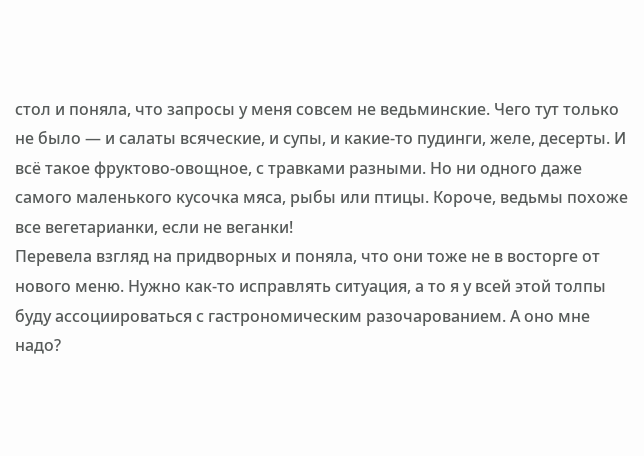стол и поняла, что запросы у меня совсем не ведьминские. Чего тут только не было — и салаты всяческие, и супы, и какие-то пудинги, желе, десерты. И всё такое фруктово-овощное, с травками разными. Но ни одного даже самого маленького кусочка мяса, рыбы или птицы. Короче, ведьмы похоже все вегетарианки, если не веганки!
Перевела взгляд на придворных и поняла, что они тоже не в восторге от нового меню. Нужно как-то исправлять ситуация, а то я у всей этой толпы буду ассоциироваться с гастрономическим разочарованием. А оно мне надо?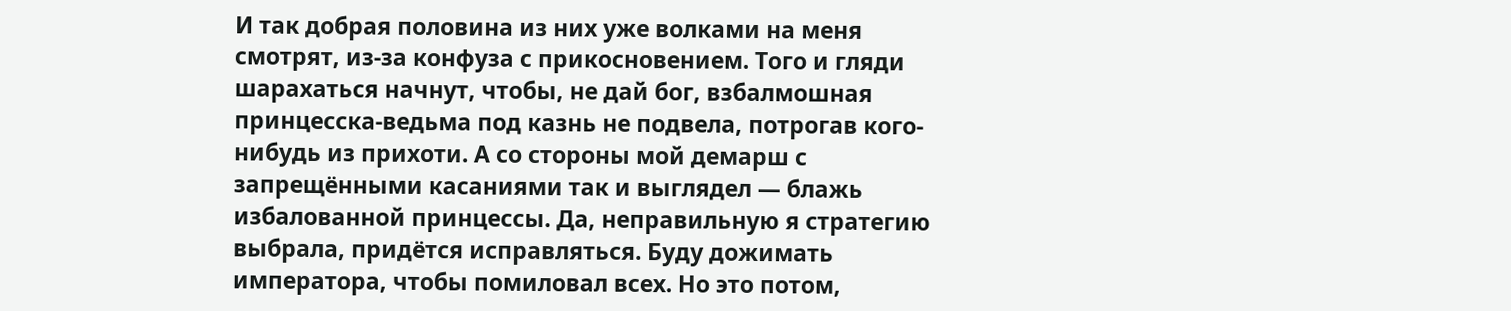И так добрая половина из них уже волками на меня смотрят, из-за конфуза с прикосновением. Того и гляди шарахаться начнут, чтобы, не дай бог, взбалмошная принцесска-ведьма под казнь не подвела, потрогав кого-нибудь из прихоти. А со стороны мой демарш с запрещёнными касаниями так и выглядел — блажь избалованной принцессы. Да, неправильную я стратегию выбрала, придётся исправляться. Буду дожимать императора, чтобы помиловал всех. Но это потом,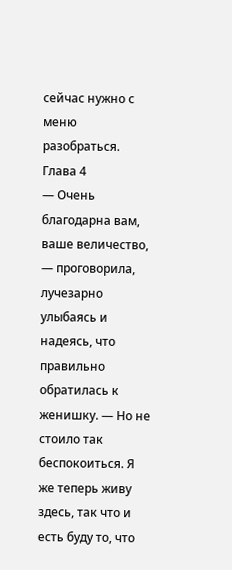сейчас нужно с меню разобраться.
Глава 4
— Очень благодарна вам, ваше величество, — проговорила, лучезарно улыбаясь и надеясь, что правильно обратилась к женишку. — Но не стоило так беспокоиться. Я же теперь живу здесь, так что и есть буду то, что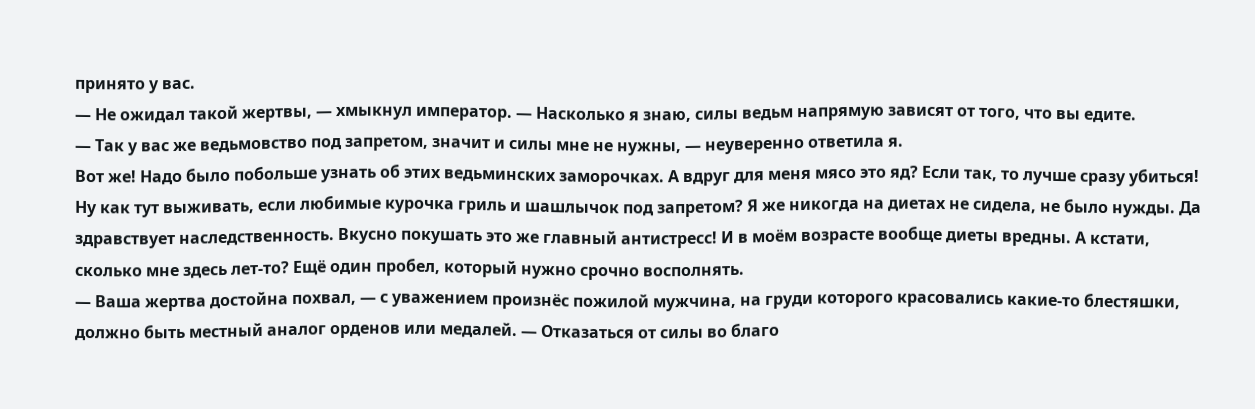принято у вас.
— Не ожидал такой жертвы, — хмыкнул император. — Насколько я знаю, силы ведьм напрямую зависят от того, что вы едите.
— Так у вас же ведьмовство под запретом, значит и силы мне не нужны, — неуверенно ответила я.
Вот же! Надо было побольше узнать об этих ведьминских заморочках. А вдруг для меня мясо это яд? Если так, то лучше сразу убиться! Ну как тут выживать, если любимые курочка гриль и шашлычок под запретом? Я же никогда на диетах не сидела, не было нужды. Да здравствует наследственность. Вкусно покушать это же главный антистресс! И в моём возрасте вообще диеты вредны. А кстати, сколько мне здесь лет-то? Ещё один пробел, который нужно срочно восполнять.
— Ваша жертва достойна похвал, — с уважением произнёс пожилой мужчина, на груди которого красовались какие-то блестяшки, должно быть местный аналог орденов или медалей. — Отказаться от силы во благо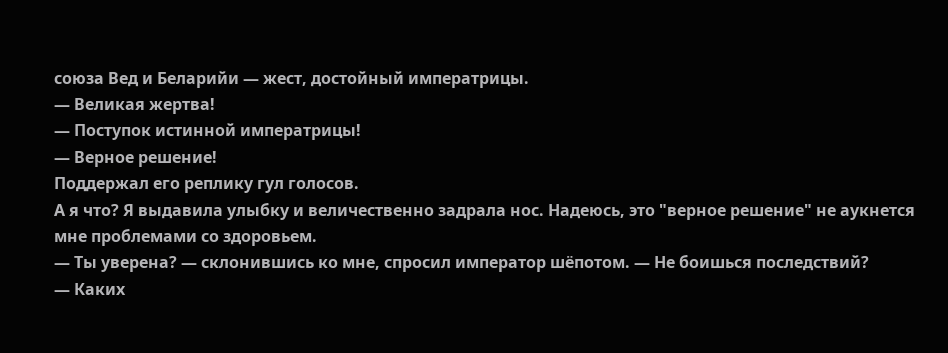союза Вед и Беларийи — жест, достойный императрицы.
— Великая жертва!
— Поступок истинной императрицы!
— Верное решение!
Поддержал его реплику гул голосов.
А я что? Я выдавила улыбку и величественно задрала нос. Надеюсь, это "верное решение" не аукнется мне проблемами со здоровьем.
— Ты уверена? — склонившись ко мне, спросил император шёпотом. — Не боишься последствий?
— Каких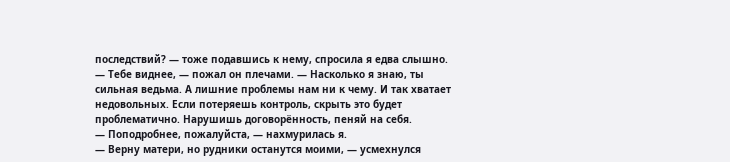последствий? — тоже подавшись к нему, спросила я едва слышно.
— Тебе виднее, — пожал он плечами. — Насколько я знаю, ты сильная ведьма. А лишние проблемы нам ни к чему. И так хватает недовольных. Если потеряешь контроль, скрыть это будет проблематично. Нарушишь договорённость, пеняй на себя.
— Поподробнее, пожалуйста, — нахмурилась я.
— Верну матери, но рудники останутся моими, — усмехнулся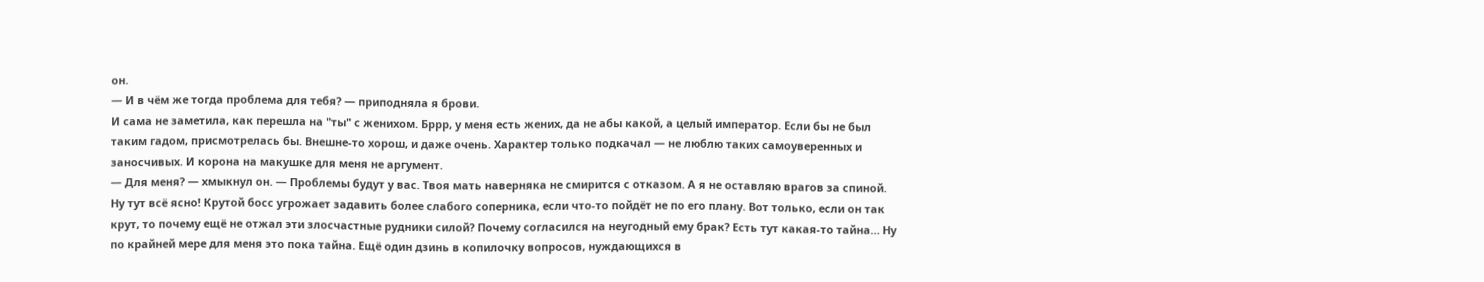он.
— И в чём же тогда проблема для тебя? — приподняла я брови.
И сама не заметила, как перешла на "ты" с женихом. Бррр, у меня есть жених, да не абы какой, а целый император. Если бы не был таким гадом, присмотрелась бы. Внешне-то хорош, и даже очень. Характер только подкачал — не люблю таких самоуверенных и заносчивых. И корона на макушке для меня не аргумент.
— Для меня? — хмыкнул он. — Проблемы будут у вас. Твоя мать наверняка не смирится с отказом. А я не оставляю врагов за спиной.
Ну тут всё ясно! Крутой босс угрожает задавить более слабого соперника, если что-то пойдёт не по его плану. Вот только, если он так крут, то почему ещё не отжал эти злосчастные рудники силой? Почему согласился на неугодный ему брак? Есть тут какая-то тайна… Ну по крайней мере для меня это пока тайна. Ещё один дзинь в копилочку вопросов, нуждающихся в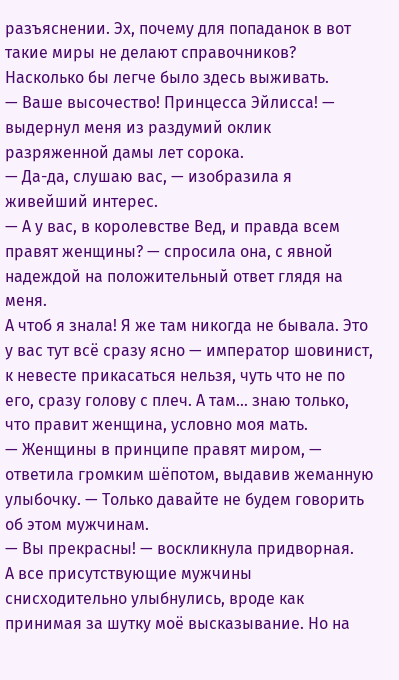разъяснении. Эх, почему для попаданок в вот такие миры не делают справочников? Насколько бы легче было здесь выживать.
— Ваше высочество! Принцесса Эйлисса! — выдернул меня из раздумий оклик разряженной дамы лет сорока.
— Да-да, слушаю вас, — изобразила я живейший интерес.
— А у вас, в королевстве Вед, и правда всем правят женщины? — спросила она, с явной надеждой на положительный ответ глядя на меня.
А чтоб я знала! Я же там никогда не бывала. Это у вас тут всё сразу ясно — император шовинист, к невесте прикасаться нельзя, чуть что не по его, сразу голову с плеч. А там… знаю только, что правит женщина, условно моя мать.
— Женщины в принципе правят миром, — ответила громким шёпотом, выдавив жеманную улыбочку. — Только давайте не будем говорить об этом мужчинам.
— Вы прекрасны! — воскликнула придворная.
А все присутствующие мужчины снисходительно улыбнулись, вроде как принимая за шутку моё высказывание. Но на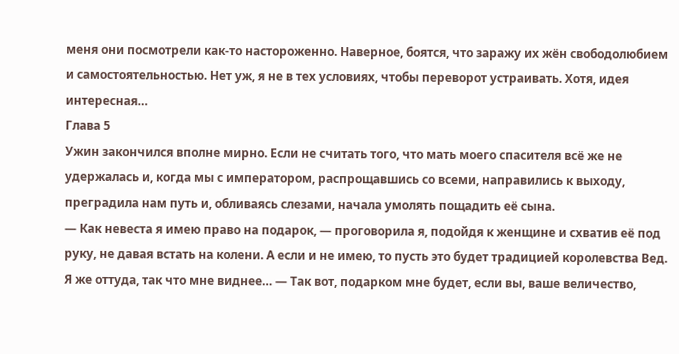меня они посмотрели как-то настороженно. Наверное, боятся, что заражу их жён свободолюбием и самостоятельностью. Нет уж, я не в тех условиях, чтобы переворот устраивать. Хотя, идея интересная…
Глава 5
Ужин закончился вполне мирно. Если не считать того, что мать моего спасителя всё же не удержалась и, когда мы с императором, распрощавшись со всеми, направились к выходу, преградила нам путь и, обливаясь слезами, начала умолять пощадить её сына.
— Как невеста я имею право на подарок, — проговорила я, подойдя к женщине и схватив её под руку, не давая встать на колени. А если и не имею, то пусть это будет традицией королевства Вед. Я же оттуда, так что мне виднее… — Так вот, подарком мне будет, если вы, ваше величество,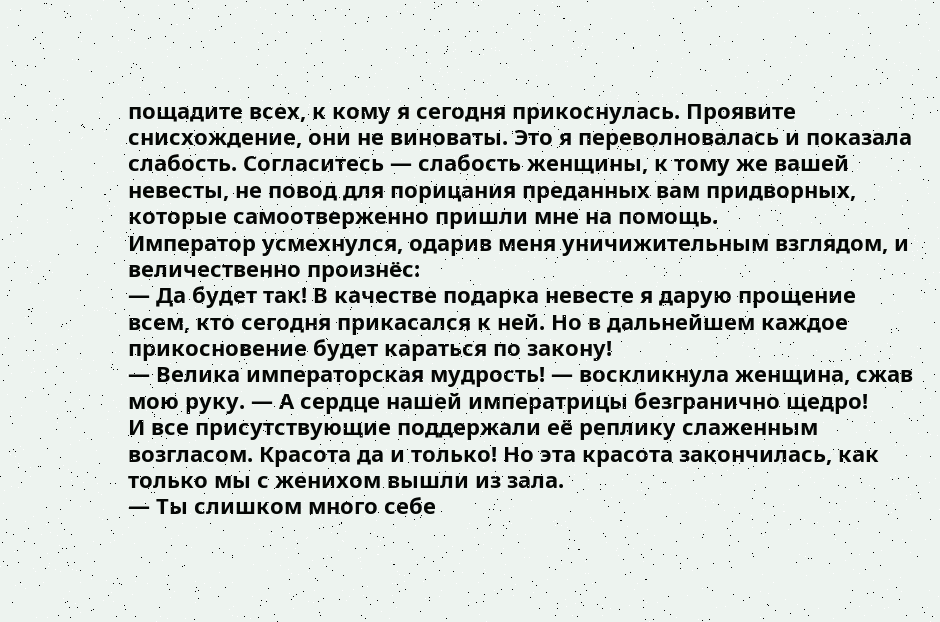пощадите всех, к кому я сегодня прикоснулась. Проявите снисхождение, они не виноваты. Это я переволновалась и показала слабость. Согласитесь — слабость женщины, к тому же вашей невесты, не повод для порицания преданных вам придворных, которые самоотверженно пришли мне на помощь.
Император усмехнулся, одарив меня уничижительным взглядом, и величественно произнёс:
— Да будет так! В качестве подарка невесте я дарую прощение всем, кто сегодня прикасался к ней. Но в дальнейшем каждое прикосновение будет караться по закону!
— Велика императорская мудрость! — воскликнула женщина, сжав мою руку. — А сердце нашей императрицы безгранично щедро!
И все присутствующие поддержали её реплику слаженным возгласом. Красота да и только! Но эта красота закончилась, как только мы с женихом вышли из зала.
— Ты слишком много себе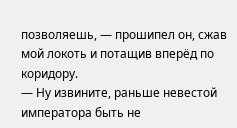позволяешь, — прошипел он, сжав мой локоть и потащив вперёд по коридору.
— Ну извините, раньше невестой императора быть не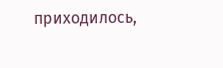приходилось,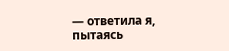— ответила я, пытаясь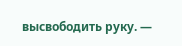высвободить руку. —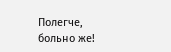Полегче, больно же!